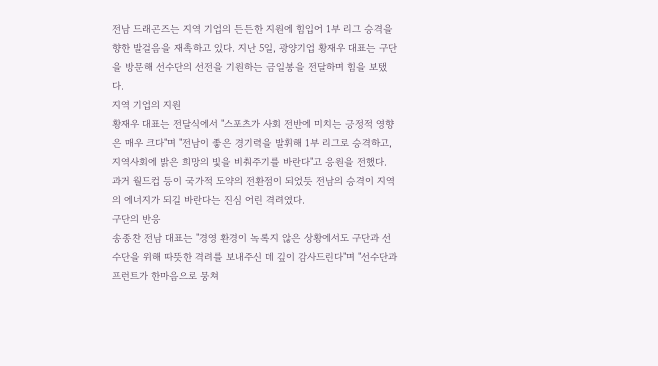전남 드래곤즈는 지역 기업의 든든한 지원에 힘입어 1부 리그 승격을 향한 발걸음을 재촉하고 있다. 지난 5일, 광양기업 황재우 대표는 구단을 방문해 선수단의 선전을 기원하는 금일봉을 전달하며 힘을 보탰다.
지역 기업의 지원
황재우 대표는 전달식에서 "스포츠가 사회 전반에 미치는 긍정적 영향은 매우 크다"며 "전남이 좋은 경기력을 발휘해 1부 리그로 승격하고, 지역사회에 밝은 희망의 빛을 비춰주기를 바란다"고 응원을 전했다. 과거 월드컵 등이 국가적 도약의 전환점이 되었듯 전남의 승격이 지역의 에너지가 되길 바란다는 진심 어린 격려였다.
구단의 반응
송종찬 전남 대표는 "경영 환경이 녹록지 않은 상황에서도 구단과 선수단을 위해 따뜻한 격려를 보내주신 데 깊이 감사드린다"며 "선수단과 프런트가 한마음으로 뭉쳐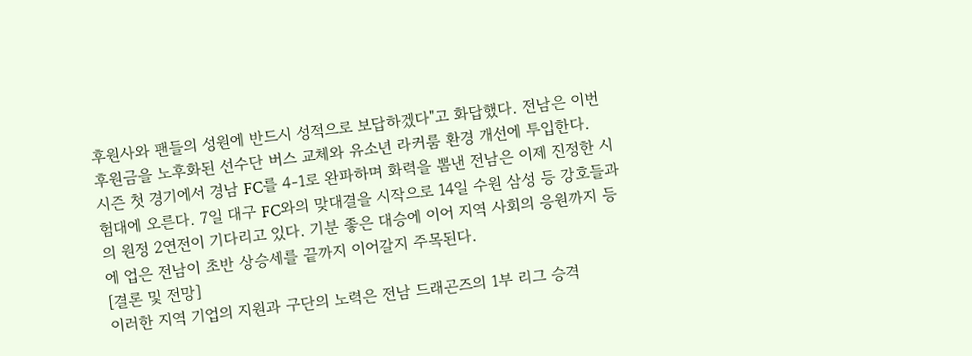후원사와 팬들의 성원에 반드시 성적으로 보답하겠다"고 화답했다. 전남은 이번 후원금을 노후화된 선수단 버스 교체와 유소년 라커룸 환경 개선에 투입한다.
시즌 첫 경기에서 경남 FC를 4-1로 완파하며 화력을 뽐낸 전남은 이제 진정한 시험대에 오른다. 7일 대구 FC와의 맞대결을 시작으로 14일 수원 삼성 등 강호들과의 원정 2연전이 기다리고 있다. 기분 좋은 대승에 이어 지역 사회의 응원까지 등에 업은 전남이 초반 상승세를 끝까지 이어갈지 주목된다.
[결론 및 전망]
이러한 지역 기업의 지원과 구단의 노력은 전남 드래곤즈의 1부 리그 승격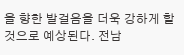을 향한 발걸음을 더욱 강하게 할 것으로 예상된다. 전남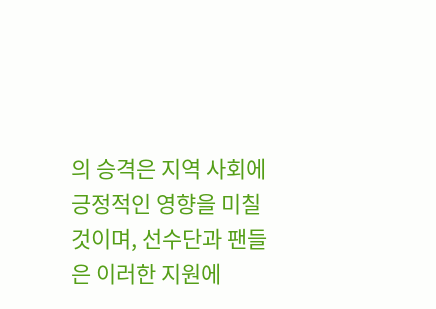의 승격은 지역 사회에 긍정적인 영향을 미칠 것이며, 선수단과 팬들은 이러한 지원에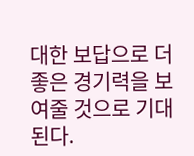대한 보답으로 더 좋은 경기력을 보여줄 것으로 기대된다.